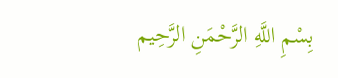بِسْمِ اللَّهِ الرَّحْمَنِ الرَّحِيم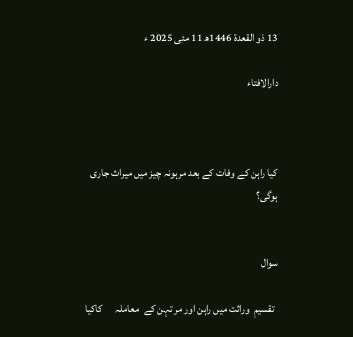13 ذو القعدة 1446ھ 11 مئی 2025 ء

دارالافتاء



کیا راہن کے وفات کے بعد مرہونہ چیز میں میراث جاری ہوگی؟


سوال

  تقسیمِ  وراثت میں راہن اور مر تہن کے  معاملہ      کاکیا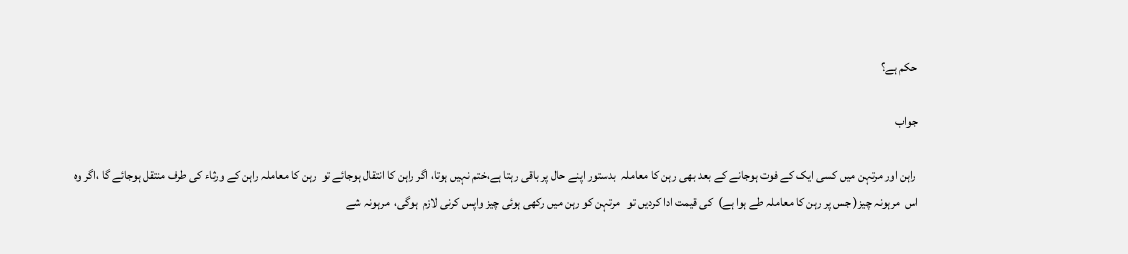حکم ہے؟

جواب

 راہن اور مرتہن میں کسی ایک کے فوت ہوجانے کے بعد بھی رہن کا معاملہ  بدستور اپنے حال پر باقی رہتا ہے،ختم نہیں ہوتا، اگر راہن کا انتقال ہوجائے تو  رہن کا معاملہ راہن کے ورثاء کی طرف منتقل ہوجائے گا ،اگر وہ اس  مرہونہ چیز( جس پر رہن کا معاملہ طے ہوا ہے)  کی قیمت ادا کردیں تو   مرتہن کو رہن میں رکھی ہوئی چیز واپس کرنی لازم  ہوگی،  مرہونہ شے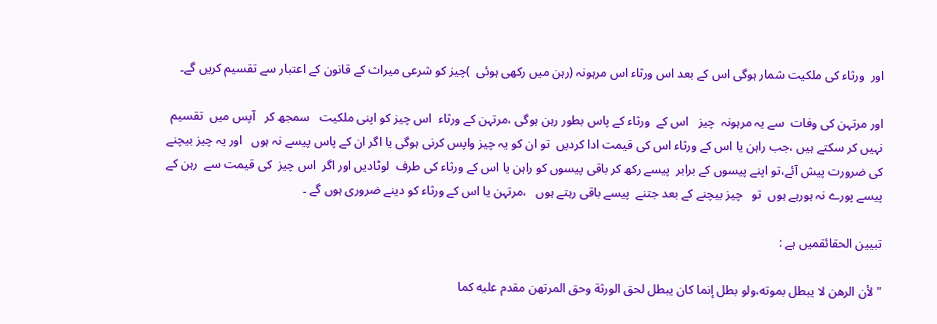اور  ورثاء کی ملکیت شمار ہوگی اس کے بعد اس ورثاء اس مرہونہ (رہن میں رکھی ہوئی  )چیز کو شرعی میراث کے قانون کے اعتبار سے تقسیم کریں گے۔

اور مرتہن کی وفات  سے یہ مرہونہ  چیز   اس کے  ورثاء کے پاس بطور رہن ہوگی ،مرتہن کے ورثاء  اس چیز کو اپنی ملکیت   سمجھ کر   آپس میں  تقسیم نہیں کر سکتے ہیں ،جب راہن یا اس کے ورثاء اس کی قیمت ادا کردیں  تو ان کو یہ چیز واپس کرنی ہوگی یا اگر ان کے پاس پیسے نہ ہوں   اور یہ چیز بیچنے  کی ضرورت پیش آئے،تو اپنے پیسوں کے برابر  پیسے رکھ کر باقی پیسوں کو راہن یا اس کے ورثاء کی طرف  لوٹادیں اور اگر  اس چیز  کی قیمت سے  رہن کے  پیسے پورے نہ ہورہے ہوں  تو   چیز بیچنے کے بعد جتنے  پیسے باقی رہتے ہوں   ،مرتہن یا اس کے ورثاء کو دینے ضروری ہوں گے ۔

تبیین الحقائقمیں ہے :

"لأن الرهن لا يبطل بموته،ولو بطل إنما كان يبطل لحق الورثة وحق المرتهن مقدم عليه كما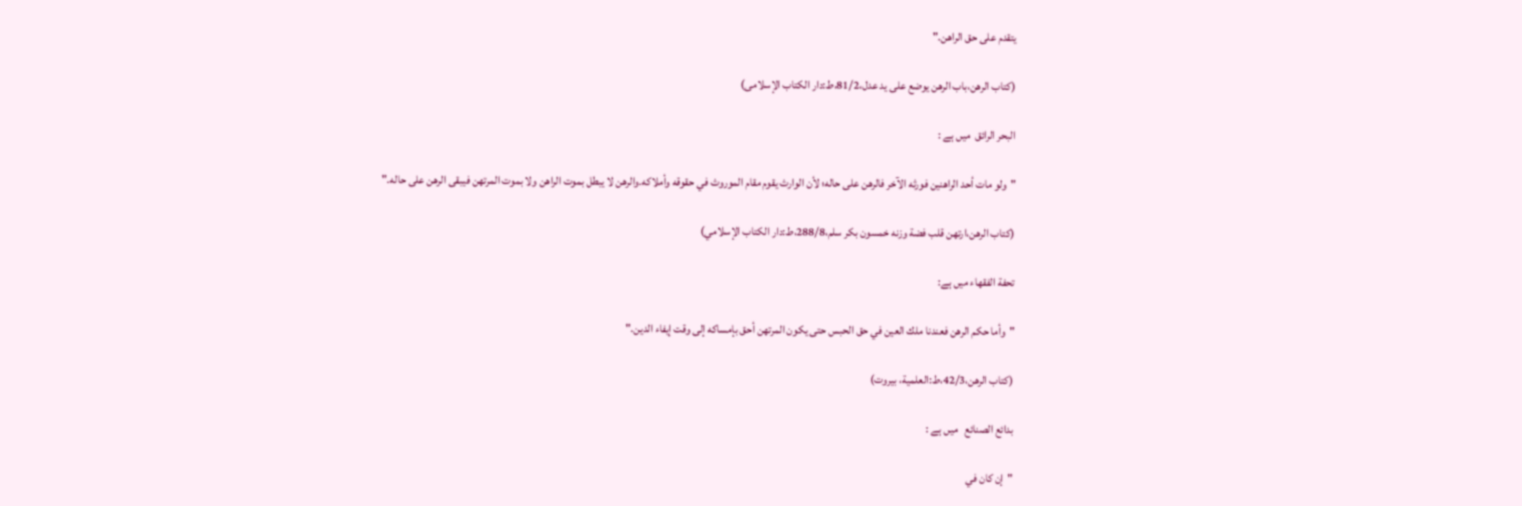يتقدم على حق الراهن."

(کتاب الرهن،‌‌باب الرهن يوضع على يد عدل،81/2،ط:دار الكتاب الإسلامی)

البحر الرائق  میں ہے :

"ولو مات أحد الراهنين فورثه الآخر فالرهن على حاله؛ لأن الوارث يقوم مقام الموروث في حقوقه وأملاكه.والرهن لا يبطل ‌بموت ‌الراهن ولا بموت المرتهن فيبقى الرهن على حاله."

(کتاب الرهن،ارتهن قلب فضة وزنه خمسون بكر سلم،288/8،ط:دار الكتاب الإسلامي)

تحفة الفقهاء میں ہے:

"وأما حكم الرهن فعندنا ملك العين في حق الحبس حتى يكون المرتهن أحق بإمساكه إلى وقت إيفاء الدين."

(كتاب الرهن،42/3،ط:العلمية، بيروت)

بدائع الصنائع   میں ہے :

"إن كان في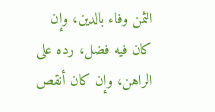الثمن وفاء بالدين، وإن كان فيه فضل، رده على الراهن، وإن كان أنقص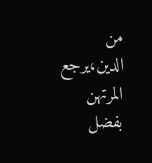من الدين،يرجع المرتهن بفضل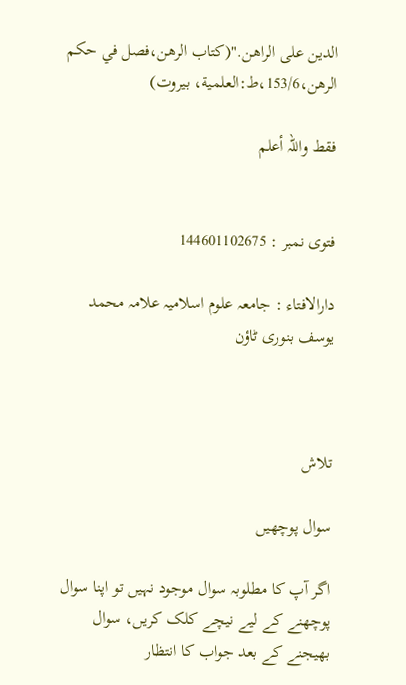الدين على الراهن."(كتاب الرهن،فصل في حكم الرهن،153/6،ط:العلمية، بيروت)

فقط واللہ أعلم


فتوی نمبر : 144601102675

دارالافتاء : جامعہ علوم اسلامیہ علامہ محمد یوسف بنوری ٹاؤن



تلاش

سوال پوچھیں

اگر آپ کا مطلوبہ سوال موجود نہیں تو اپنا سوال پوچھنے کے لیے نیچے کلک کریں، سوال بھیجنے کے بعد جواب کا انتظار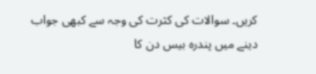کریں۔ سوالات کی کثرت کی وجہ سے کبھی جواب دینے میں پندرہ بیس دن کا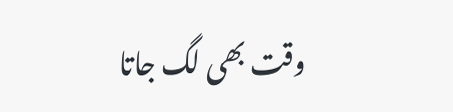وقت بھی لگ جاتا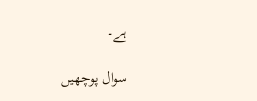ہے۔

سوال پوچھیں